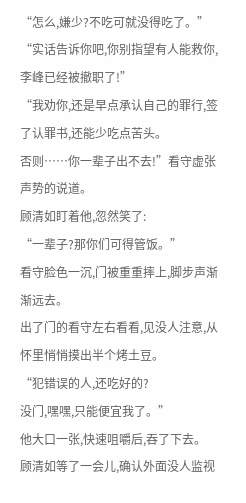“怎么,嫌少?不吃可就没得吃了。”
“实话告诉你吧,你别指望有人能救你,李峰已经被撤职了!”
“我劝你,还是早点承认自己的罪行,签了认罪书,还能少吃点苦头。
否则……你一辈子出不去!”看守虚张声势的说道。
顾清如盯着他,忽然笑了:
“一辈子?那你们可得管饭。”
看守脸色一沉,门被重重摔上,脚步声渐渐远去。
出了门的看守左右看看,见没人注意,从怀里悄悄摸出半个烤土豆。
“犯错误的人,还吃好的?
没门,嘿嘿,只能便宜我了。”
他大口一张,快速咀嚼后,吞了下去。
顾清如等了一会儿,确认外面没人监视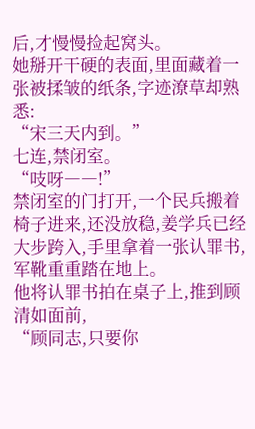后,才慢慢捡起窝头。
她掰开干硬的表面,里面藏着一张被揉皱的纸条,字迹潦草却熟悉:
“宋三天内到。”
七连,禁闭室。
“吱呀――!”
禁闭室的门打开,一个民兵搬着椅子进来,还没放稳,姜学兵已经大步跨入,手里拿着一张认罪书,军靴重重踏在地上。
他将认罪书拍在桌子上,推到顾清如面前,
“顾同志,只要你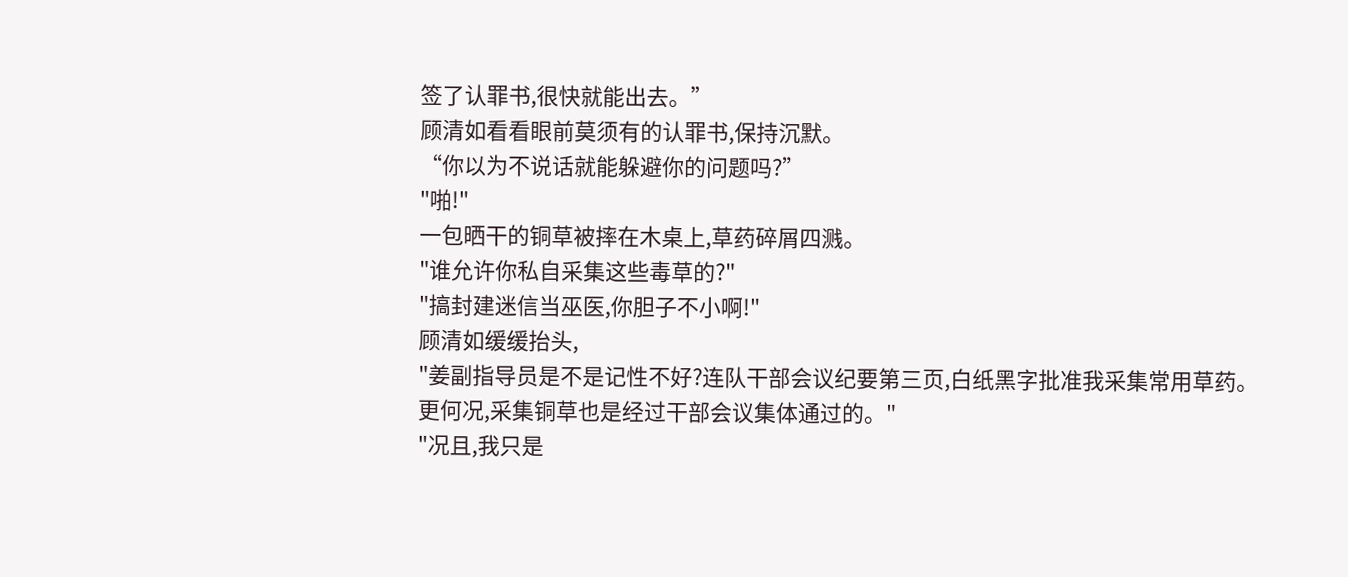签了认罪书,很快就能出去。”
顾清如看看眼前莫须有的认罪书,保持沉默。
“你以为不说话就能躲避你的问题吗?”
"啪!"
一包晒干的铜草被摔在木桌上,草药碎屑四溅。
"谁允许你私自采集这些毒草的?"
"搞封建迷信当巫医,你胆子不小啊!"
顾清如缓缓抬头,
"姜副指导员是不是记性不好?连队干部会议纪要第三页,白纸黑字批准我采集常用草药。
更何况,采集铜草也是经过干部会议集体通过的。"
"况且,我只是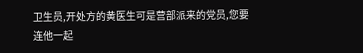卫生员,开处方的黄医生可是营部派来的党员,您要连他一起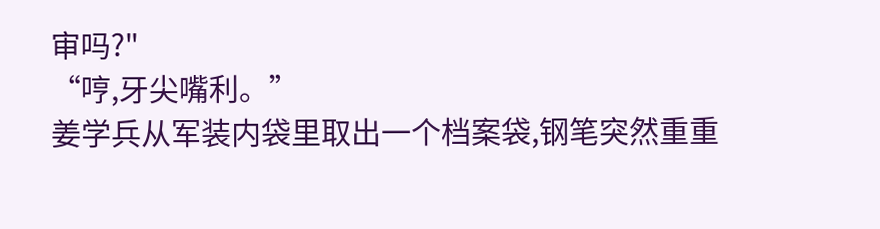审吗?"
“哼,牙尖嘴利。”
姜学兵从军装内袋里取出一个档案袋,钢笔突然重重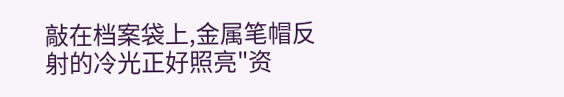敲在档案袋上,金属笔帽反射的冷光正好照亮"资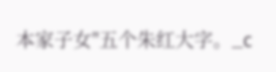本家子女"五个朱红大字。_c